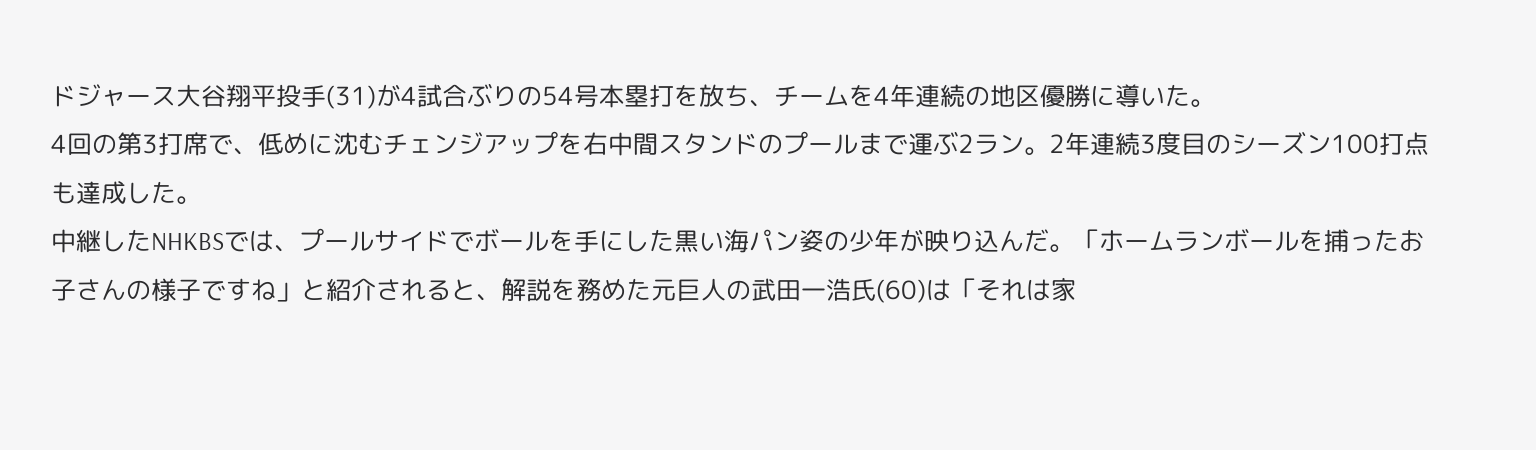ドジャース大谷翔平投手(31)が4試合ぶりの54号本塁打を放ち、チームを4年連続の地区優勝に導いた。
4回の第3打席で、低めに沈むチェンジアップを右中間スタンドのプールまで運ぶ2ラン。2年連続3度目のシーズン100打点も達成した。
中継したNHKBSでは、プールサイドでボールを手にした黒い海パン姿の少年が映り込んだ。「ホームランボールを捕ったお子さんの様子ですね」と紹介されると、解説を務めた元巨人の武田一浩氏(60)は「それは家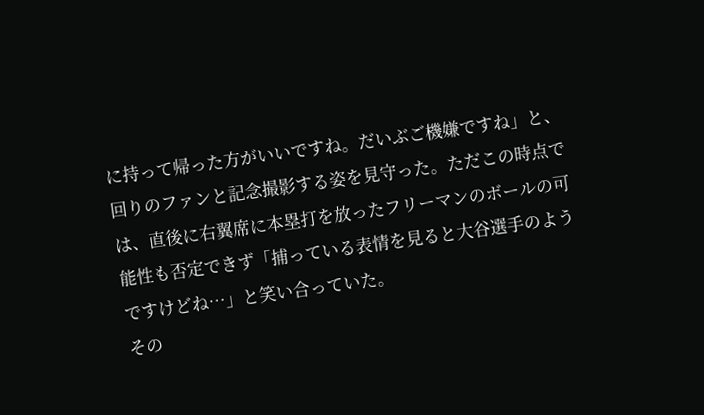に持って帰った方がいいですね。だいぶご機嫌ですね」と、回りのファンと記念撮影する姿を見守った。ただこの時点では、直後に右翼席に本塁打を放ったフリーマンのボールの可能性も否定できず「捕っている表情を見ると大谷選手のようですけどね…」と笑い合っていた。
その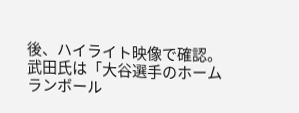後、ハイライト映像で確認。武田氏は「大谷選手のホームランボール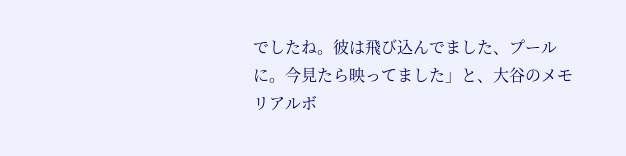でしたね。彼は飛び込んでました、プールに。今見たら映ってました」と、大谷のメモリアルボ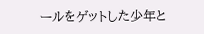ールをゲットした少年と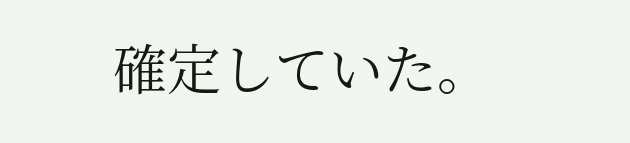確定していた。